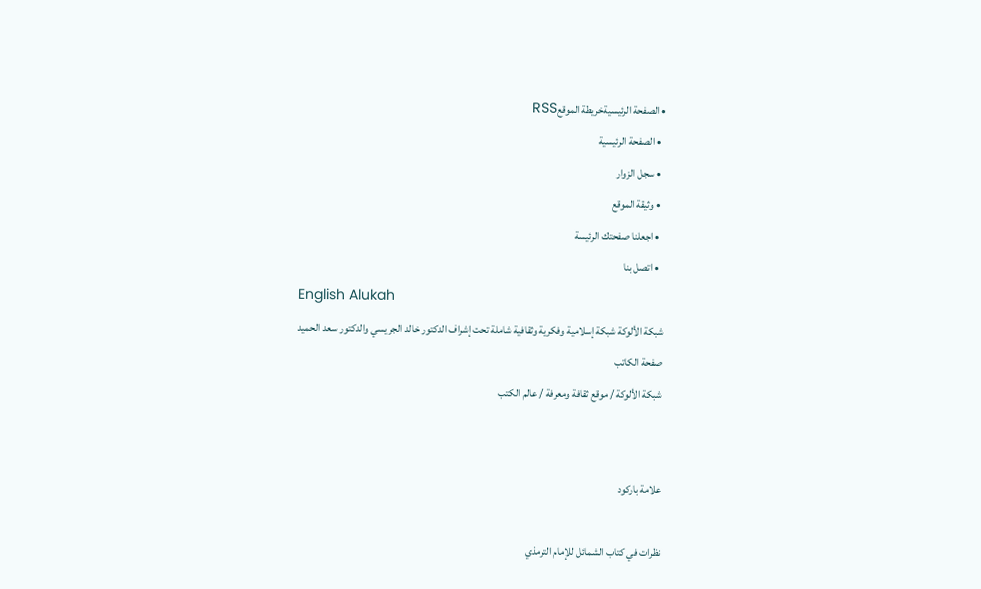• الصفحة الرئيسيةخريطة الموقعRSS
  • الصفحة الرئيسية
  • سجل الزوار
  • وثيقة الموقع
  • اجعلنا صفحتك الرئيسة
  • اتصل بنا
English Alukah
شبكة الألوكة شبكة إسلامية وفكرية وثقافية شاملة تحت إشراف الدكتور خالد الجريسي والدكتور سعد الحميد
صفحة الكاتب
شبكة الألوكة / موقع ثقافة ومعرفة / عالم الكتب


علامة باركود

نظرات في كتاب الشمائل للإمام الترمذي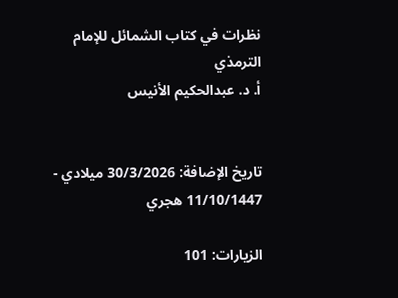نظرات في كتاب الشمائل للإمام الترمذي
أ. د. عبدالحكيم الأنيس


تاريخ الإضافة: 30/3/2026 ميلادي - 11/10/1447 هجري

الزيارات: 101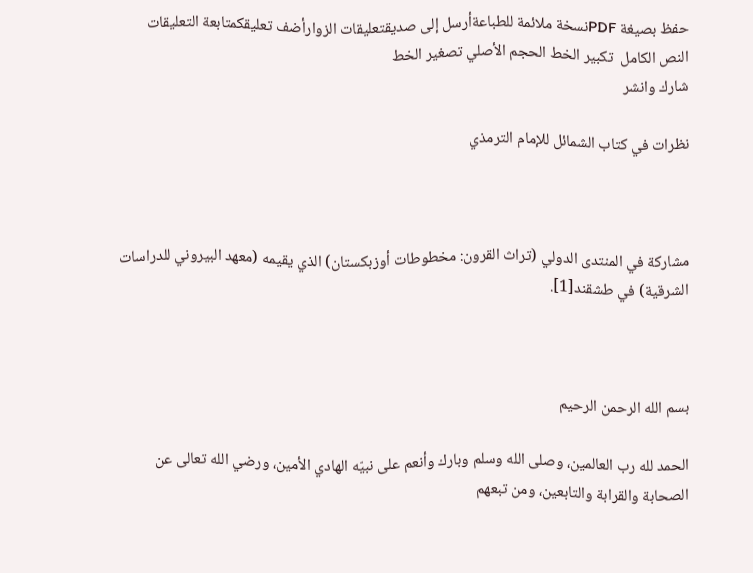حفظ بصيغة PDFنسخة ملائمة للطباعةأرسل إلى صديقتعليقات الزوارأضف تعليقكمتابعة التعليقات
النص الكامل  تكبير الخط الحجم الأصلي تصغير الخط
شارك وانشر

نظرات في كتاب الشمائل للإمام الترمذي



مشاركة في المنتدى الدولي (تراث القرون: مخطوطات أوزبكستان) الذي يقيمه (معهد البيروني للدراسات الشرقية) في طشقند[1].



بسم الله الرحمن الرحيم

الحمد لله رب العالمين، وصلى الله وسلم وبارك وأنعم على نبيّه الهادي الأمين، ورضي الله تعالى عن الصحابة والقرابة والتابعين، ومن تبعهم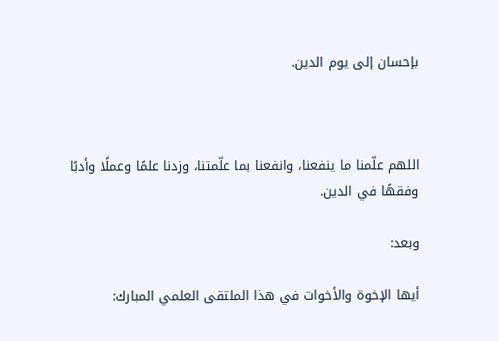بإحسان إلى يوم الدين.



اللهم علّمنا ما ينفعنا، وانفعنا بما علّمتنا، وزدنا علمًا وعملًا وأدبًا وفقهًا في الدين.

وبعد:

أيها الإخوة والأخوات في هذا الملتقى العلمي المبارك: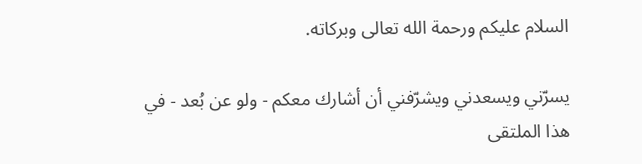السلام عليكم ورحمة الله تعالى وبركاته.

يسرّني ويسعدني ويشرّفني أن أشارك معكم - ولو عن بُعد - في هذا الملتقى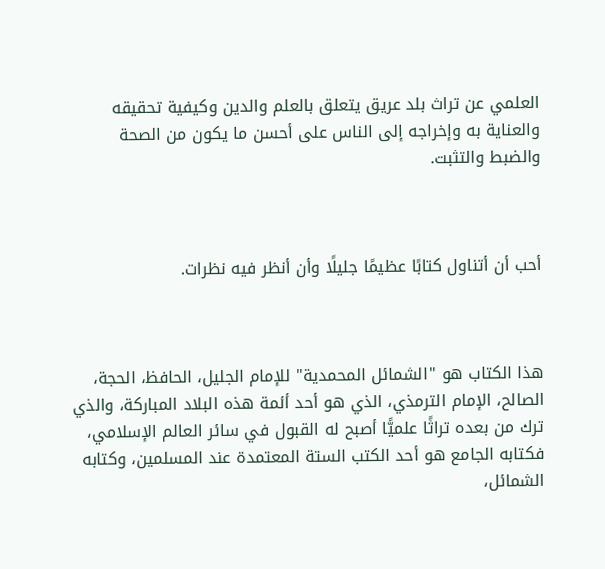العلمي عن تراث بلد عريق يتعلق بالعلم والدين وكيفية تحقيقه والعناية به وإخراجه إلى الناس على أحسن ما يكون من الصحة والضبط والتثبت.



أحب أن أتناول كتابًا عظيمًا جليلًا وأن أنظر فيه نظرات.



هذا الكتاب هو "الشمائل المحمدية" للإمام الجليل، الحافظ، الحجة، الصالح، الإمام الترمذي، الذي هو أحد أئمة هذه البلاد المباركة، والذي ترك من بعده تراثًا علميًّا أصبح له القبول في سائر العالم الإسلامي، فكتابه الجامع هو أحد الكتب الستة المعتمدة عند المسلمين، وكتابه الشمائل،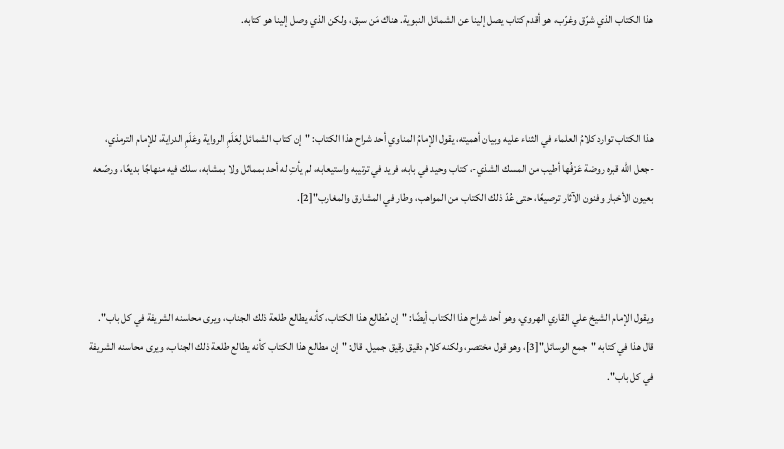هذا الكتاب الذي شرّق وغرّب، هو أقدم كتاب يصل إلينا عن الشمائل النبوية. هناك مَن سبق، ولكن الذي وصل إلينا هو كتابه.



هذا الكتاب توارد كلامُ العلماء في الثناء عليه وبيان أهميته، يقول الإمامُ المناوي أحد شراح هذا الكتاب: "إن كتاب الشمائل لِعَلَمِ الرواية وعَلَمِ الدراية، للإمام الترمذي، -جعل الله قبره روضة عَرْفُها أطيب من المسك الشذي-، كتاب وحيد في بابه، فريد في ترتيبه واستيعابه، لم يأتِ له أحد بمماثل ولا بمشابه، سلك فيه منهاجًا بديعًا، ورصّعه بعيون الأخبار وفنون الآثار ترصيعًا، حتى عُدّ ذلك الكتاب من المواهب، وطار في المشارق والمغارب"[2].



ويقول الإمام الشيخ علي القاري الهروي، وهو أحد شراح هذا الكتاب أيضًا: "إن مُطالِع هذا الكتاب، كأنه يطالع طلعة ذلك الجناب، ويرى محاسنه الشريفة في كل باب". قال هذا في كتابه "جمع الوسائل"[3]، وهو قول مختصر، ولكنه كلام دقيق رقيق جميل. قال: "إن مطالع هذا الكتاب كأنه يطالع طلعة ذلك الجناب، ويرى محاسنه الشريفة في كل باب".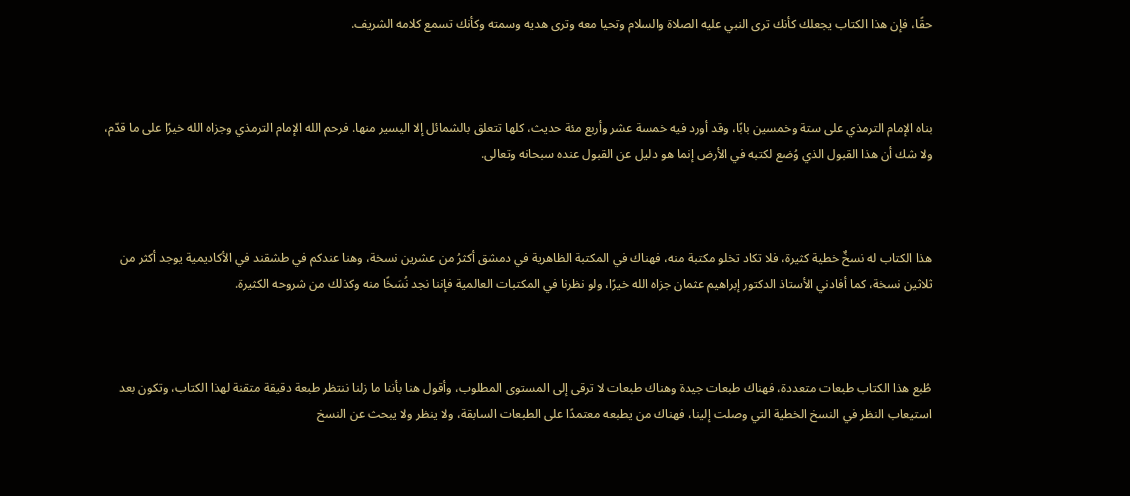حقًا، فإن هذا الكتاب يجعلك كأنك ترى النبي عليه الصلاة والسلام وتحيا معه وترى هديه وسمته وكأنك تسمع كلامه الشريف.



بناه الإمام الترمذي على ستة وخمسين بابًا، وقد أورد فيه خمسة عشر وأربع مئة حديث، كلها تتعلق بالشمائل إلا اليسير منها. فرحم الله الإمام الترمذي وجزاه الله خيرًا على ما قدّم، ولا شك أن هذا القبول الذي وُضع لكتبه في الأرض إنما هو دليل عن القبول عنده سبحانه وتعالى.



هذا الكتاب له نسخٌ خطية كثيرة، فلا تكاد تخلو مكتبة منه، فهناك في المكتبة الظاهرية في دمشق أكثرُ من عشرين نسخة، وهنا عندكم في طشقند في الأكاديمية يوجد أكثر من ثلاثين نسخة، كما أفادني الأستاذ الدكتور إبراهيم عثمان جزاه الله خيرًا، ولو نظرنا في المكتبات العالمية فإننا نجد نُسَخًا منه وكذلك من شروحه الكثيرة.



طُبع هذا الكتاب طبعات متعددة، فهناك طبعات جيدة وهناك طبعات لا ترقى إلى المستوى المطلوب، وأقول هنا بأننا ما زلنا ننتظر طبعة دقيقة متقنة لهذا الكتاب، وتكون بعد استيعاب النظر في النسخ الخطية التي وصلت إلينا، فهناك من يطبعه معتمدًا على الطبعات السابقة، ولا ينظر ولا يبحث عن النسخ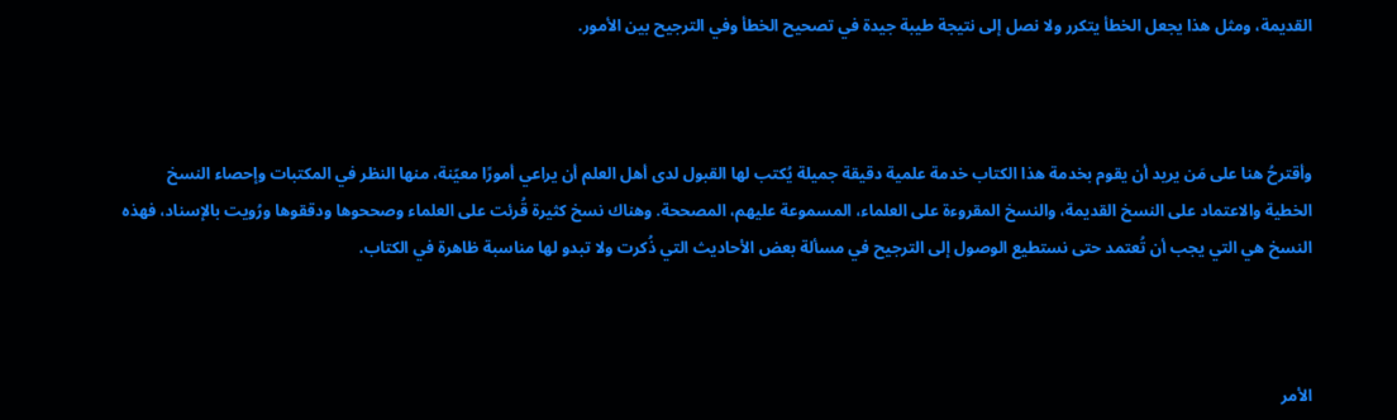القديمة، ومثل هذا يجعل الخطأ يتكرر ولا نصل إلى نتيجة طيبة جيدة في تصحيح الخطأ وفي الترجيح بين الأمور.



وأقترحُ هنا على مَن يريد أن يقوم بخدمة هذا الكتاب خدمة علمية دقيقة جميلة يُكتب لها القبول لدى أهل العلم أن يراعي أمورًا معيّنة، منها النظر في المكتبات وإحصاء النسخ الخطية والاعتماد على النسخ القديمة، والنسخ المقروءة على العلماء، المسموعة عليهم، المصححة. وهناك نسخ كثيرة قُرئت على العلماء وصححوها ودققوها ورُويت بالإسناد، فهذه النسخ هي التي يجب أن تُعتمد حتى نستطيع الوصول إلى الترجيح في مسألة بعض الأحاديث التي ذُكرت ولا تبدو لها مناسبة ظاهرة في الكتاب.



الأمر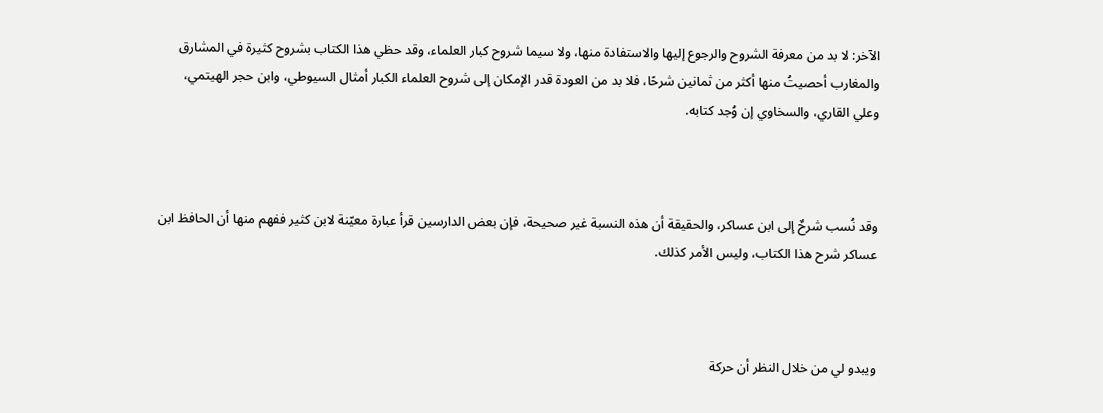الآخر: لا بد من معرفة الشروح والرجوع إليها والاستفادة منها، ولا سيما شروح كبار العلماء، وقد حظي هذا الكتاب بشروح كثيرة في المشارق والمغارب أحصيتُ منها أكثر من ثمانين شرحًا، فلا بد من العودة قدر الإمكان إلى شروح العلماء الكبار أمثال السيوطي، وابن حجر الهيتمي، وعلي القاري، والسخاوي إن وُجد كتابه.



وقد نُسب شرحٌ إلى ابن عساكر، والحقيقة أن هذه النسبة غير صحيحة، فإن بعض الدارسين قرأ عبارة معيّنة لابن كثير ففهم منها أن الحافظ ابن عساكر شرح هذا الكتاب، وليس الأمر كذلك.



ويبدو لي من خلال النظر أن حركة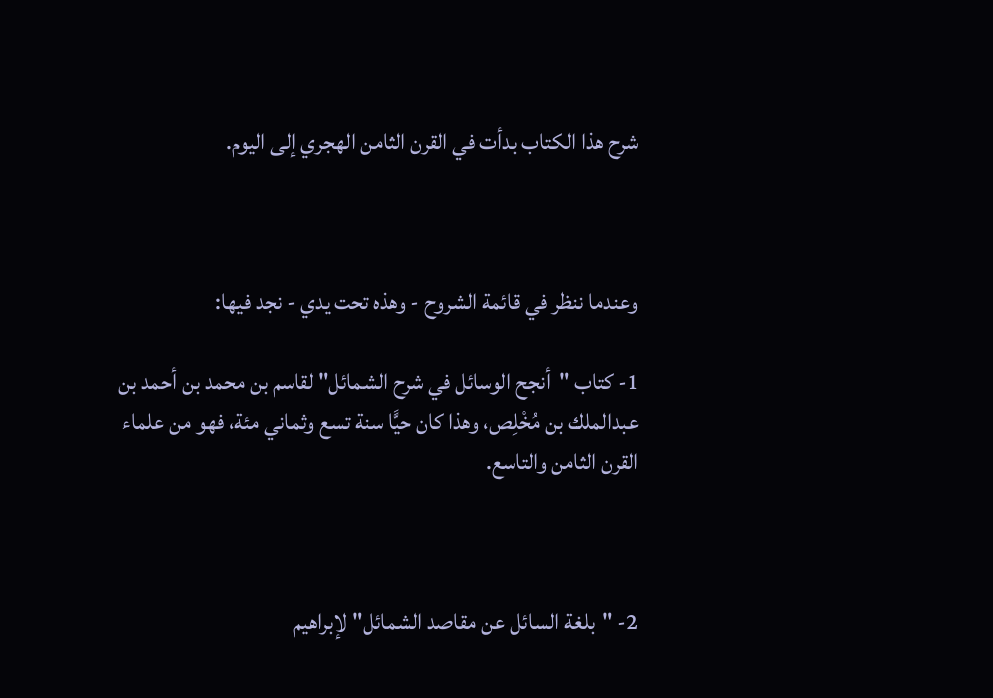شرح هذا الكتاب بدأت في القرن الثامن الهجري إلى اليوم.



وعندما ننظر في قائمة الشروح - وهذه تحت يدي - نجد فيها:

1- كتاب "أنجح الوسائل في شرح الشمائل" لقاسم بن محمد بن أحمد بن عبدالملك بن مُخْلِص، وهذا كان حيًّا سنة تسع وثماني مئة، فهو من علماء القرن الثامن والتاسع.



2- "بلغة السائل عن مقاصد الشمائل" لإبراهيم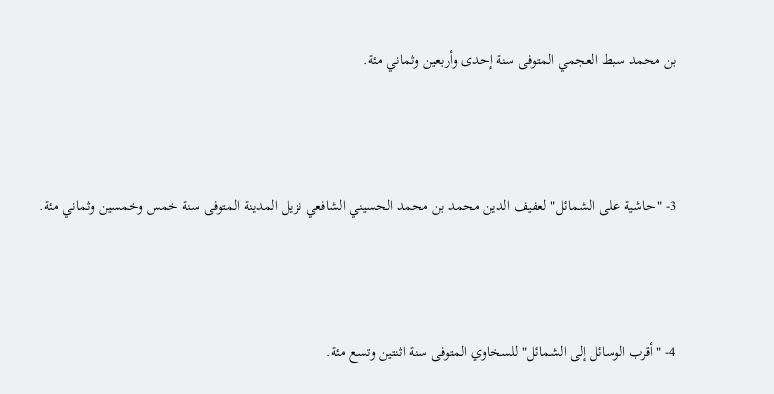بن محمد سبط العجمي المتوفى سنة إحدى وأربعين وثماني مئة.



3- "حاشية على الشمائل" لعفيف الدين محمد بن محمد الحسيني الشافعي نزيل المدينة المتوفى سنة خمس وخمسين وثماني مئة.



4- "أقرب الوسائل إلى الشمائل" للسخاوي المتوفى سنة اثنتين وتسع مئة.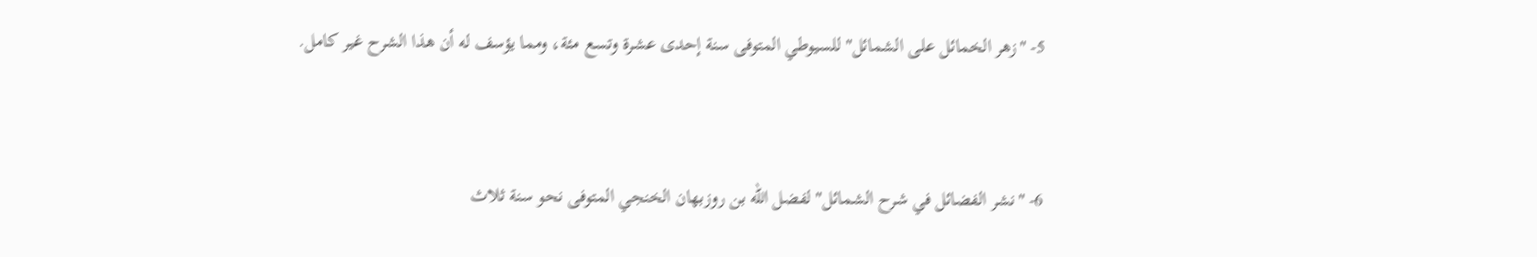5- "زهر الخمائل على الشمائل" للسيوطي المتوفى سنة إحدى عشرة وتسع مئة، ومما يؤسف له أن هذا الشرح غير كامل.



6- "نشر الفضائل في شرح الشمائل" لفضل الله بن روزبهان الخنجي المتوفى نحو سنة ثلاث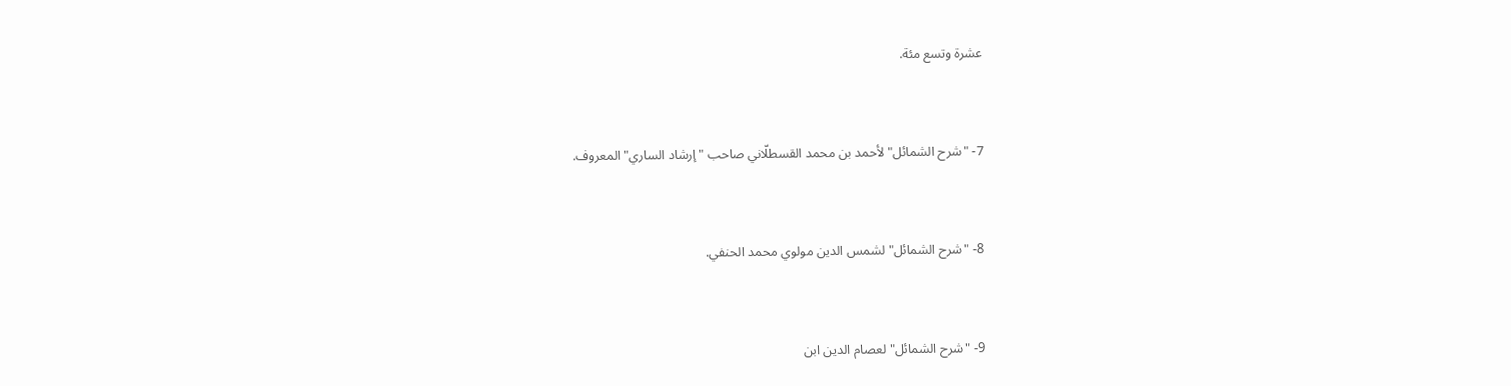عشرة وتسع مئة.



7- "شرح الشمائل" لأحمد بن محمد القسطلّاني صاحب "إرشاد الساري" المعروف.



8- "شرح الشمائل" لشمس الدين مولوي محمد الحنفي.



9- "شرح الشمائل" لعصام الدين ابن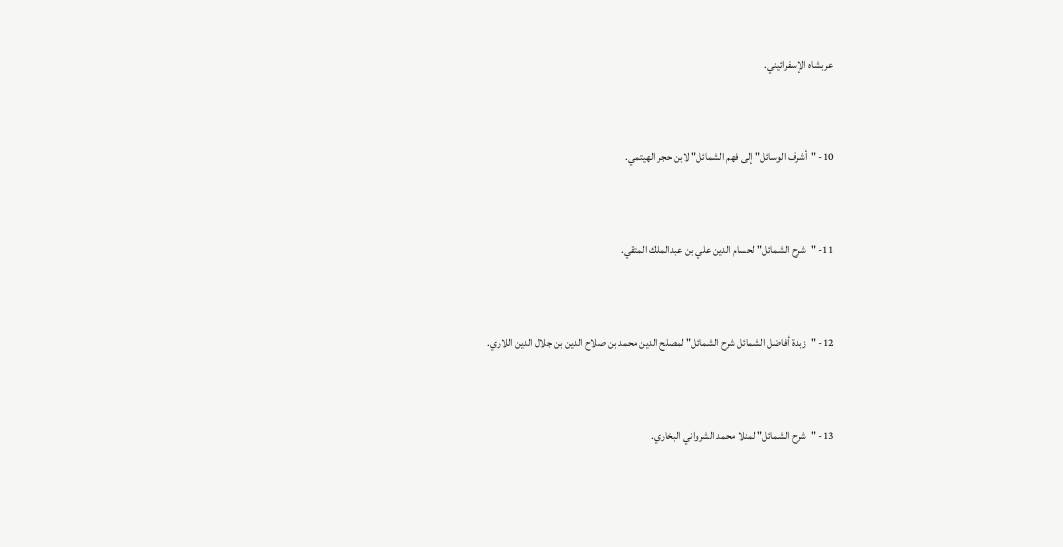عربشاه الإسفرائيني.



10- "أشرف الوسائل" إلى فهم الشمائل" لابن حجر الهيتمي.



11- "شرح الشمائل" لحسام الدين علي بن عبدالملك المتقي.



12- "زبدة أفاضل الشمائل شرح الشمائل" لمصلح الدين محمد بن صلاح الدين بن جلال الدين اللاري.



13- "شرح الشمائل" لمنلا محمد الشرواني البخاري.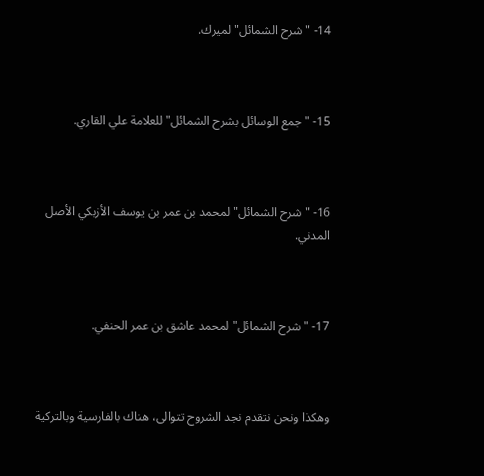14- "شرح الشمائل" لميرك.



15- "جمع الوسائل بشرح الشمائل" للعلامة علي القاري.



16- "شرح الشمائل" لمحمد بن عمر بن يوسف الأزبكي الأصل المدني.



17- "شرح الشمائل" لمحمد عاشق بن عمر الحنفي.



وهكذا ونحن نتقدم نجد الشروح تتوالى، هناك بالفارسية وبالتركية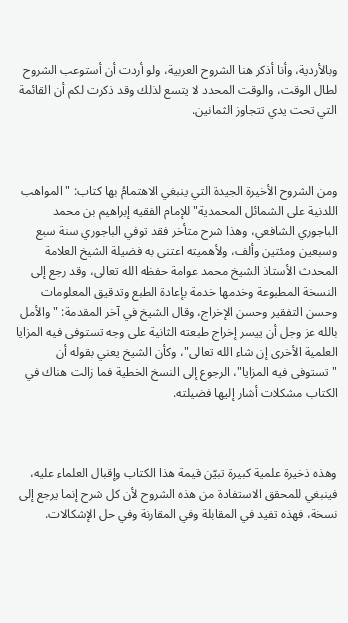وبالأردية، وأنا أذكر هنا الشروح العربية، ولو أردت أن أستوعب الشروح لطال الوقت، والوقت المحدد لا يتسع لذلك وقد ذكرت لكم أن القائمة التي تحت يدي تتجاوز الثمانين.



ومن الشروح الأخيرة الجيدة التي ينبغي الاهتمامُ بها كتاب: "المواهب اللدنية على الشمائل المحمدية" للإمام الفقيه إبراهيم بن محمد الباجوري الشافعي، وهذا شرح متأخر فقد توفي الباجوري سنة سبع وسبعين ومئتين وألف، ولأهميته اعتنى به فضيلة الشيخ العلامة المحدث الأستاذ الشيخ محمد عوامة حفظه الله تعالى، وقد رجع إلى النسخة المطبوعة وخدمها خدمة بإعادة الطبع وتدقيق المعلومات وحسن التفقير وحسن الإخراج، وقال الشيخ في آخر المقدمة: "والأمل بالله عز وجل أن ييسر إخراج طبعته الثانية على وجه تستوفى فيه المزايا العلمية الأخرى إن شاء الله تعالى"، وكأن الشيخ يعني بقوله أن "تستوفى فيه المزايا"، الرجوع إلى النسخ الخطية فما زالت هناك في الكتاب مشكلات أشار إليها فضيلته.



وهذه ذخيرة علمية كبيرة تبيّن قيمة هذا الكتاب وإقبال العلماء عليه، فينبغي للمحقق الاستفادة من هذه الشروح لأن كل شرح إنما يرجع إلى نسخة، فهذه تفيد في المقابلة وفي المقارنة وفي حل الإشكالات.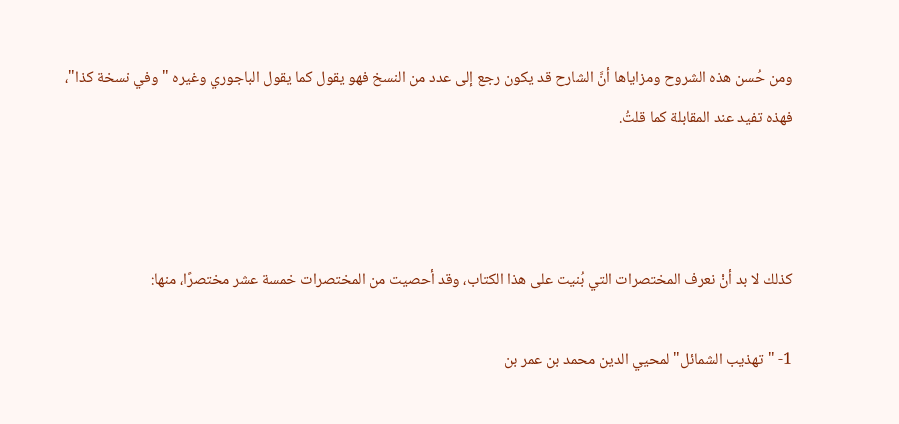ومن حُسن هذه الشروح ومزاياها أنَّ الشارح قد يكون رجع إلى عدد من النسخ فهو يقول كما يقول الباجوري وغيره "وفي نسخة كذا"، فهذه تفيد عند المقابلة كما قلتُ.



كذلك لا بد أنْ نعرف المختصرات التي بُنيت على هذا الكتاب، وقد أحصيت من المختصرات خمسة عشر مختصرًا، منها:

1- "تهذيب الشمائل" لمحيي الدين محمد بن عمر بن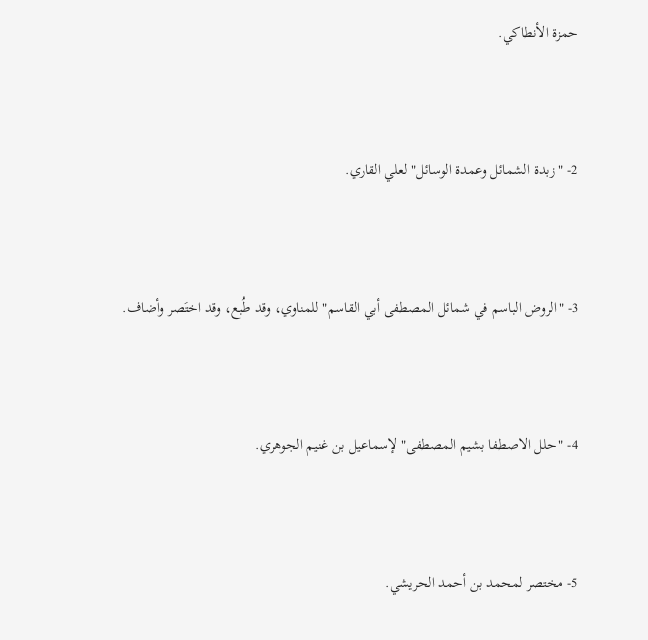حمزة الأنطاكي.



2- "زبدة الشمائل وعمدة الوسائل" لعلي القاري.



3- "الروض الباسم في شمائل المصطفى أبي القاسم" للمناوي، وقد طُبع، وقد اختَصر وأضاف.



4- "حلل الاصطفا بشيم المصطفى" لإسماعيل بن غنيم الجوهري.



5- مختصر لمحمد بن أحمد الحريشي.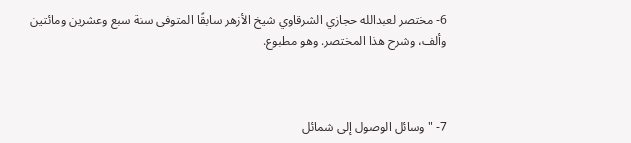6- مختصر لعبدالله حجازي الشرقاوي شيخ الأزهر سابقًا المتوفى سنة سبع وعشرين ومائتين وألف، وشرح هذا المختصر. وهو مطبوع.



7- "وسائل الوصول إلى شمائل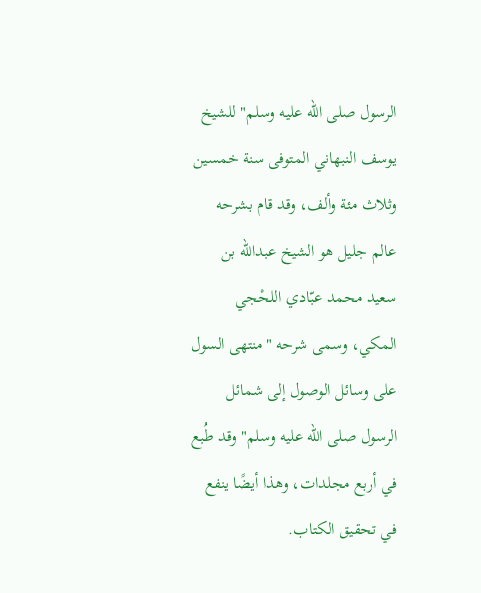الرسول صلى الله عليه وسلم" للشيخ يوسف النبهاني المتوفى سنة خمسين وثلاث مئة وألف، وقد قام بشرحه عالم جليل هو الشيخ عبدالله بن سعيد محمد عبّادي اللحْجي المكي، وسمى شرحه "منتهى السول على وسائل الوصول إلى شمائل الرسول صلى الله عليه وسلم" وقد طُبع في أربع مجلدات، وهذا أيضًا ينفع في تحقيق الكتاب.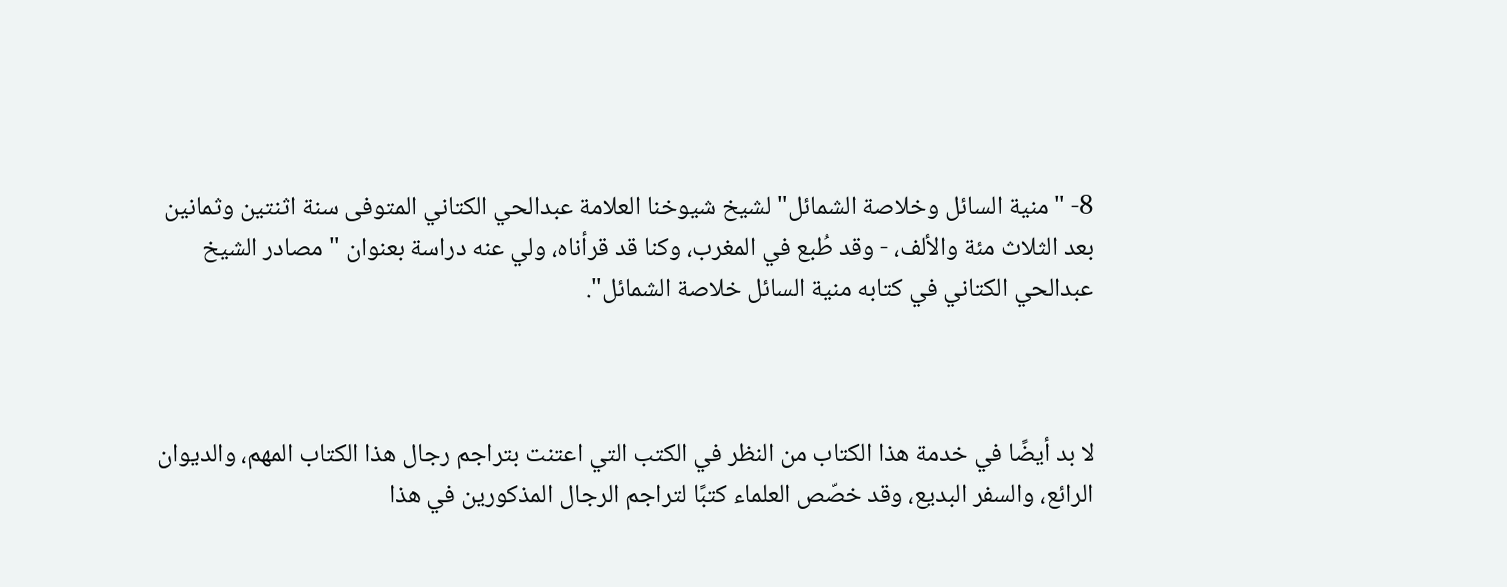8- "منية السائل وخلاصة الشمائل" لشيخ شيوخنا العلامة عبدالحي الكتاني المتوفى سنة اثنتين وثمانين بعد الثلاث مئة والألف، - وقد طُبع في المغرب، وكنا قد قرأناه، ولي عنه دراسة بعنوان "مصادر الشيخ عبدالحي الكتاني في كتابه منية السائل خلاصة الشمائل".



لا بد أيضًا في خدمة هذا الكتاب من النظر في الكتب التي اعتنت بتراجم رجال هذا الكتاب المهم، والديوان الرائع، والسفر البديع، وقد خصّص العلماء كتبًا لتراجم الرجال المذكورين في هذا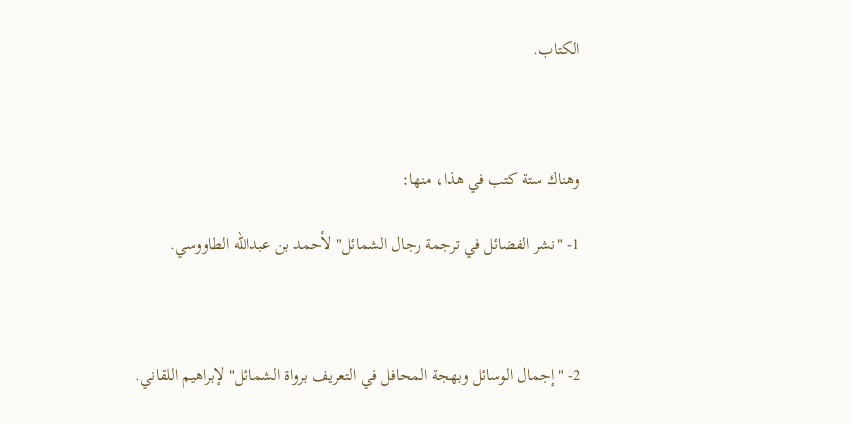الكتاب.



وهناك ستة كتب في هذا، منها:

1- "نشر الفضائل في ترجمة رجال الشمائل" لأحمد بن عبدالله الطاووسي.



2- "إجمال الوسائل وبهجة المحافل في التعريف برواة الشمائل" لإبراهيم اللقاني.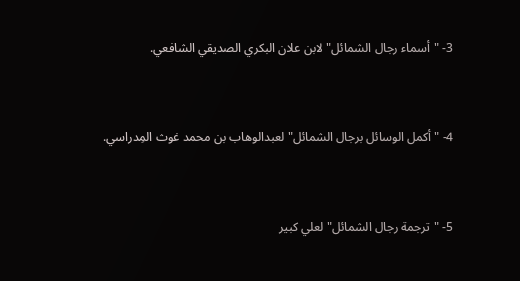3- "أسماء رجال الشمائل" لابن علان البكري الصديقي الشافعي.



4- "أكمل الوسائل برجال الشمائل" لعبدالوهاب بن محمد غوث المِدراسي.



5- "ترجمة رجال الشمائل" لعلي كبير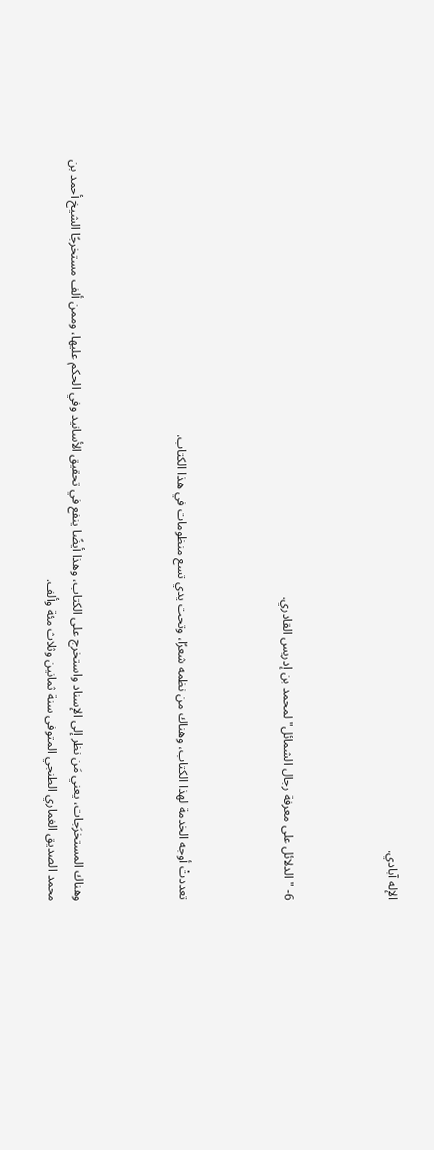الإله آبادي.



6- "الدلائل على معرفة رجال الشمائل" لمحمد بن إدريس القادري.



تعددتْ أوجه الخدمة لهذا الكتاب، وهناك من نظمه شعرًا، وتحت يدي تسع منظومات في هذا الكتاب.



وهناك المستخرَجات، يعني مَن نظر إلى الإسناد واستخرج على الكتاب، وهذا أيضًا ينفع في تحقيق الأسانيد وفي الحكم عليها، وممن ألف مستخرجًا الشيخ أحمد بن محمد الصديق الغماري الطنجي المتوفى سنة ثمانين وثلاث مئة وألف.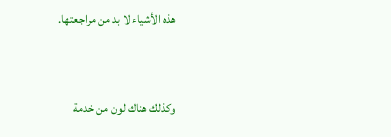هذه الأشياء لا بد من مراجعتها.



وكذلك هناك لون من خدمة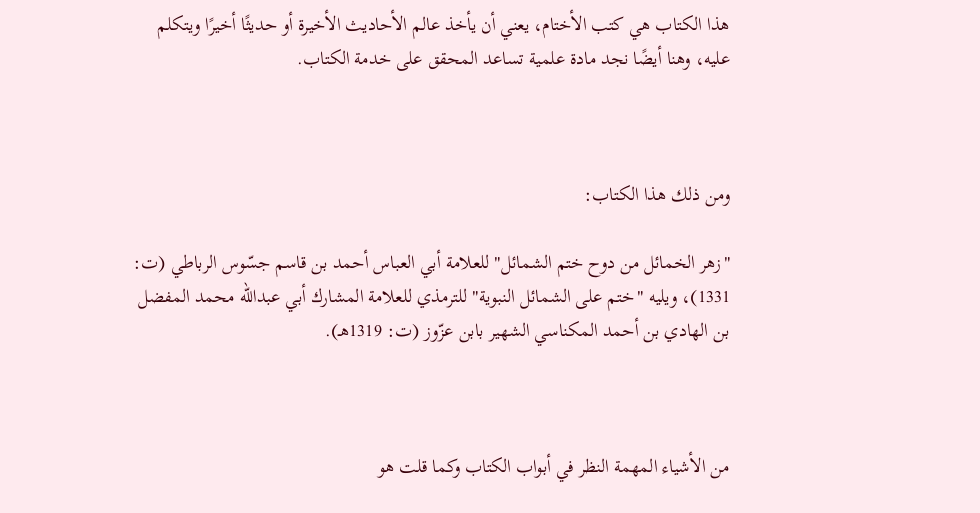هذا الكتاب هي كتب الأختام، يعني أن يأخذ عالم الأحاديث الأخيرة أو حديثًا أخيرًا ويتكلم عليه، وهنا أيضًا نجد مادة علمية تساعد المحقق على خدمة الكتاب.



ومن ذلك هذا الكتاب:

"زهر الخمائل من دوح ختم الشمائل" للعلامة أبي العباس أحمد بن قاسم جسّوس الرباطي (ت: 1331)، ويليه "ختم على الشمائل النبوية" للترمذي للعلامة المشارك أبي عبدالله محمد المفضل بن الهادي بن أحمد المكناسي الشهير بابن عزّوز (ت: 1319هـ).



من الأشياء المهمة النظر في أبواب الكتاب وكما قلت هو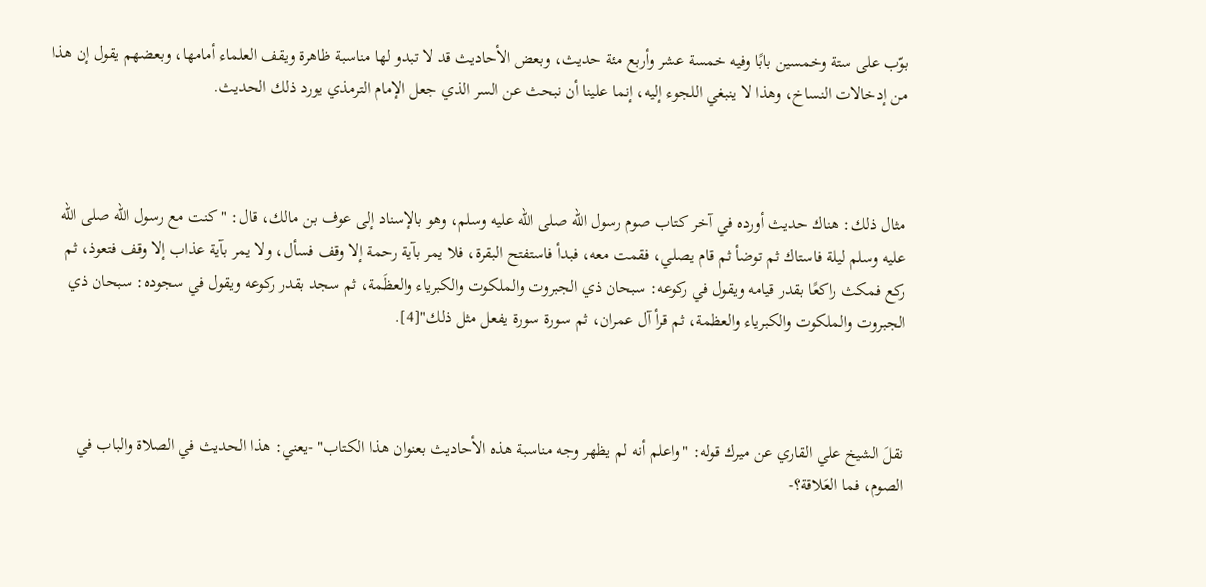بوّب على ستة وخمسين بابًا وفيه خمسة عشر وأربع مئة حديث، وبعض الأحاديث قد لا تبدو لها مناسبة ظاهرة ويقف العلماء أمامها، وبعضهم يقول إن هذا من إدخالات النساخ، وهذا لا ينبغي اللجوء إليه، إنما علينا أن نبحث عن السر الذي جعل الإمام الترمذي يورد ذلك الحديث.



مثال ذلك: هناك حديث أورده في آخر كتاب صوم رسول الله صلى الله عليه وسلم، وهو بالإسناد إلى عوف بن مالك، قال: "كنت مع رسول الله صلى الله عليه وسلم ليلة فاستاك ثم توضأ ثم قام يصلي، فقمت معه، فبدأ فاستفتح البقرة، فلا يمر بآية رحمة إلا وقف فسأل، ولا يمر بآية عذاب إلا وقف فتعوذ، ثم ركع فمكث راكعًا بقدر قيامه ويقول في ركوعه: سبحان ذي الجبروت والملكوت والكبرياء والعظَمة، ثم سجد بقدر ركوعه ويقول في سجوده: سبحان ذي الجبروت والملكوت والكبرياء والعظمة، ثم قرأ آل عمران، ثم سورة سورة يفعل مثل ذلك"[4].



نقلَ الشيخ علي القاري عن ميرك قوله: "واعلم أنه لم يظهر وجه مناسبة هذه الأحاديث بعنوان هذا الكتاب" -يعني: هذا الحديث في الصلاة والباب في الصوم، فما العَلاقة؟-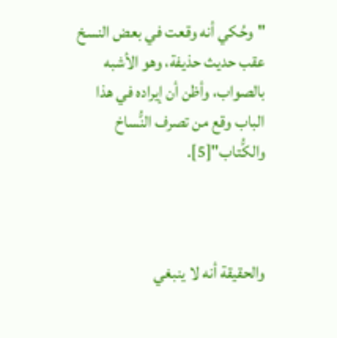"وحُكي أنه وقعت في بعض النسخ عقب حديث حذيفة، وهو الأشبه بالصواب، وأظن أن إيراده في هذا الباب وقع من تصرف النُّساخ والكُّتاب"[5].



والحقيقة أنه لا ينبغي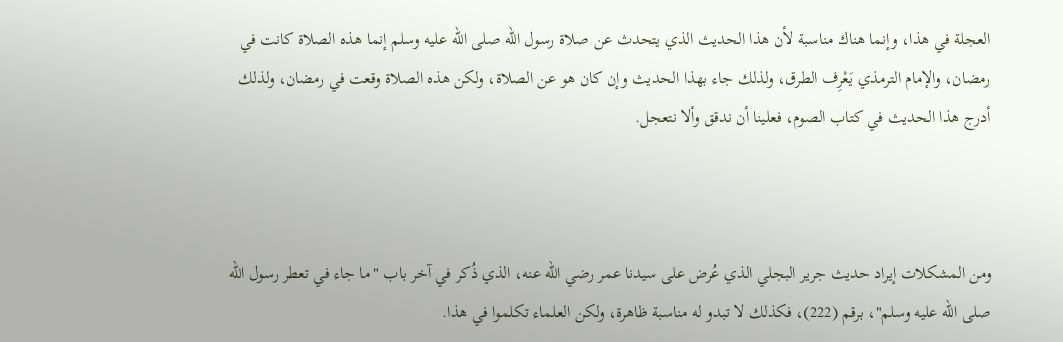العجلة في هذا، وإنما هناك مناسبة لأن هذا الحديث الذي يتحدث عن صلاة رسول الله صلى الله عليه وسلم إنما هذه الصلاة كانت في رمضان، والإمام الترمذي يَعْرِف الطرق، ولذلك جاء بهذا الحديث وإن كان هو عن الصلاة، ولكن هذه الصلاة وقعت في رمضان، ولذلك أدرج هذا الحديث في كتاب الصوم، فعلينا أن ندقق وألا نتعجل.



ومن المشكلات إيراد حديث جرير البجلي الذي عُرض على سيدنا عمر رضي الله عنه، الذي ذُكر في آخر باب "ما جاء في تعطر رسول الله صلى الله عليه وسلم"، برقم (222)، فكذلك لا تبدو له مناسبة ظاهرة، ولكن العلماء تكلموا في هذا.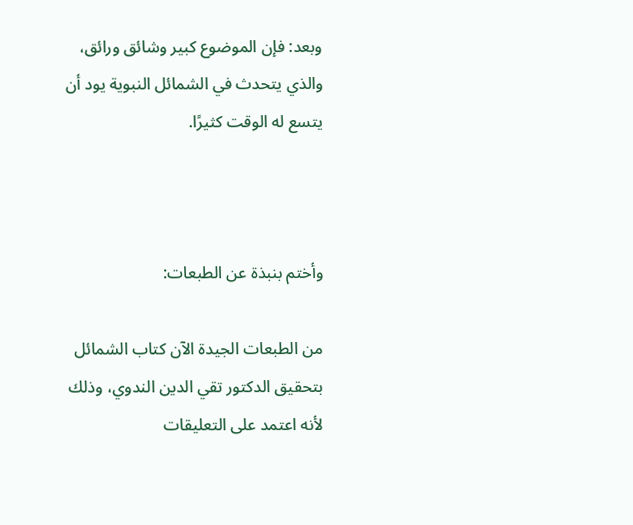وبعد: فإن الموضوع كبير وشائق ورائق، والذي يتحدث في الشمائل النبوية يود أن يتسع له الوقت كثيرًا.



وأختم بنبذة عن الطبعات:

من الطبعات الجيدة الآن كتاب الشمائل بتحقيق الدكتور تقي الدين الندوي، وذلك لأنه اعتمد على التعليقات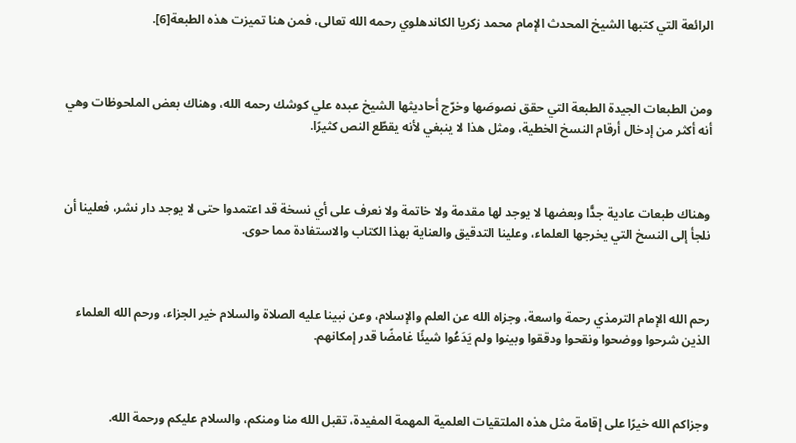الرائعة التي كتبها الشيخ المحدث الإمام محمد زكريا الكاندهلوي رحمه الله تعالى، فمن هنا تميزت هذه الطبعة[6].



ومن الطبعات الجيدة الطبعة التي حقق نصوصَها وخرّج أحاديثها الشيخ عبده علي كوشك رحمه الله، وهناك بعض الملحوظات وهي أنه أكثر من إدخال أرقام النسخ الخطية، ومثل هذا لا ينبغي لأنه يقطّع النص كثيرًا.



وهناك طبعات عادية جدًّا وبعضها لا يوجد لها مقدمة ولا خاتمة ولا نعرف على أي نسخة قد اعتمدوا حتى لا يوجد دار نشر، فعلينا أن نلجأ إلى النسخ التي يخرجها العلماء، وعلينا التدقيق والعناية بهذا الكتاب والاستفادة مما حوى.



رحم الله الإمام الترمذي رحمة واسعة، وجزاه الله عن العلم والإسلام، وعن نبينا عليه الصلاة والسلام خير الجزاء، ورحم الله العلماء الذين شرحوا ووضحوا ونقحوا ودققوا وبينوا ولم يَدَعُوا شيئًا غامضًا قدر إمكانهم.



وجزاكم الله خيرًا على إقامة مثل هذه الملتقيات العلمية المهمة المفيدة، تقبل الله منا ومنكم، والسلام عليكم ورحمة الله.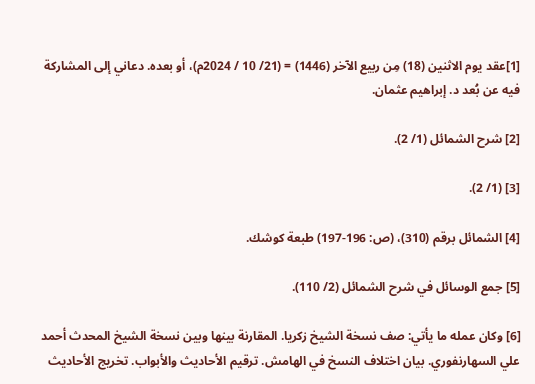[1]عقد يوم الاثنين (18) مِن ربيع الآخر (1446) = (21/ 10 / 2024م)، أو بعده. دعاني إلى المشاركة فيه عن بُعد د. إبراهيم عثمان.

[2] شرح الشمائل (1/ 2).

[3] (1/ 2).

[4] الشمائل برقم (310)، (ص: 196-197) طبعة كوشك.

[5] جمع الوسائل في شرح الشمائل (2/ 110).

[6] وكان عمله ما يأتي: صف نسخة الشيخ زكريا. المقارنة بينها وبين نسخة الشيخ المحدث أحمد علي السهارنفوري. بيان اختلاف النسخ في الهامش. ترقيم الأحاديث والأبواب. تخريج الأحاديث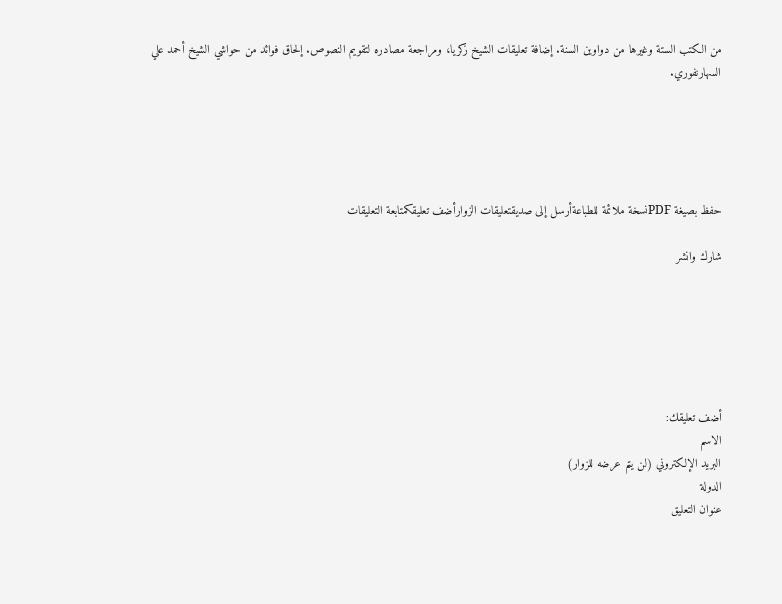من الكتب الستة وغيرها من دواوين السنة. إضافة تعليقات الشيخ زكريا، ومراجعة مصادره لتقويم النصوص. إلحاق فوائد من حواشي الشيخ أحمد علي السهارنفوري.





حفظ بصيغة PDFنسخة ملائمة للطباعةأرسل إلى صديقتعليقات الزوارأضف تعليقكمتابعة التعليقات

شارك وانشر






أضف تعليقك:
الاسم
البريد الإلكتروني (لن يتم عرضه للزوار)
الدولة
عنوان التعليق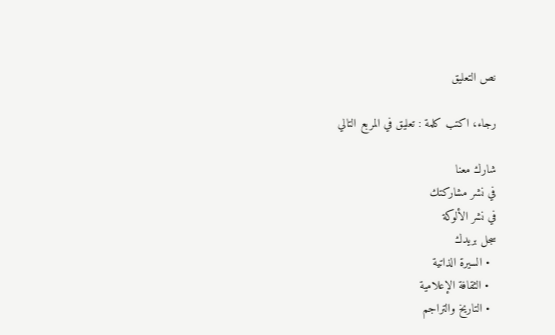نص التعليق

رجاء، اكتب كلمة : تعليق في المربع التالي

شارك معنا
في نشر مشاركتك
في نشر الألوكة
سجل بريدك
  • السيرة الذاتية
  • الثقافة الإعلامية
  • التاريخ والتراجم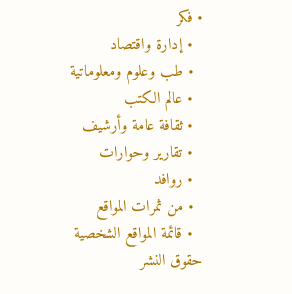• فكر
  • إدارة واقتصاد
  • طب وعلوم ومعلوماتية
  • عالم الكتب
  • ثقافة عامة وأرشيف
  • تقارير وحوارات
  • روافد
  • من ثمرات المواقع
  • قائمة المواقع الشخصية
حقوق النشر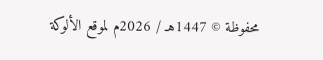محفوظة © 1447هـ / 2026م لموقع الألوكة